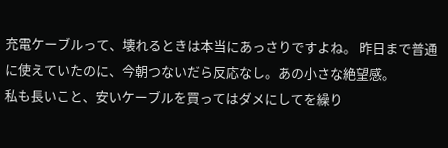充電ケーブルって、壊れるときは本当にあっさりですよね。 昨日まで普通に使えていたのに、今朝つないだら反応なし。あの小さな絶望感。
私も長いこと、安いケーブルを買ってはダメにしてを繰り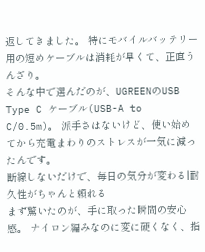返してきました。 特にモバイルバッテリー用の短めケーブルは消耗が早くて、正直うんざり。
そんな中で選んだのが、UGREENのUSB Type C ケーブル(USB-A to C/0.5m)。 派手さはないけど、使い始めてから充電まわりのストレスが一気に減ったんです。
断線しないだけで、毎日の気分が変わる|耐久性がちゃんと頼れる
まず驚いたのが、手に取った瞬間の安心感。 ナイロン編みなのに変に硬くなく、指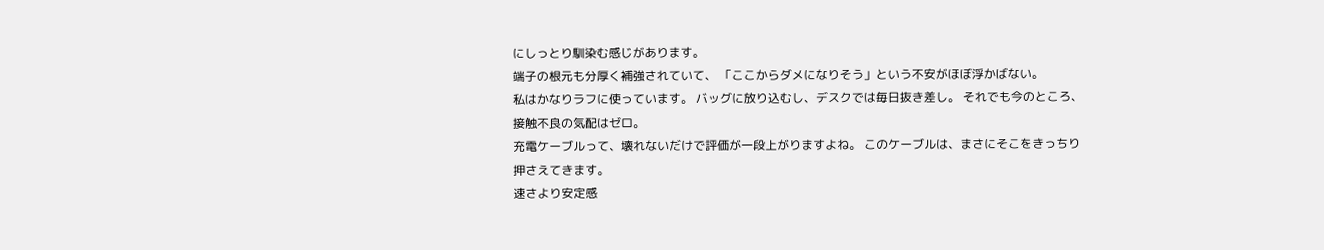にしっとり馴染む感じがあります。
端子の根元も分厚く補強されていて、 「ここからダメになりそう」という不安がほぼ浮かばない。
私はかなりラフに使っています。 バッグに放り込むし、デスクでは毎日抜き差し。 それでも今のところ、接触不良の気配はゼロ。
充電ケーブルって、壊れないだけで評価が一段上がりますよね。 このケーブルは、まさにそこをきっちり押さえてきます。
速さより安定感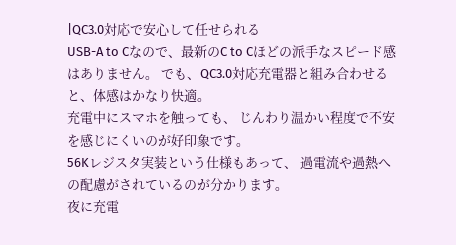|QC3.0対応で安心して任せられる
USB-A to Cなので、最新のC to Cほどの派手なスピード感はありません。 でも、QC3.0対応充電器と組み合わせると、体感はかなり快適。
充電中にスマホを触っても、 じんわり温かい程度で不安を感じにくいのが好印象です。
56Kレジスタ実装という仕様もあって、 過電流や過熱への配慮がされているのが分かります。
夜に充電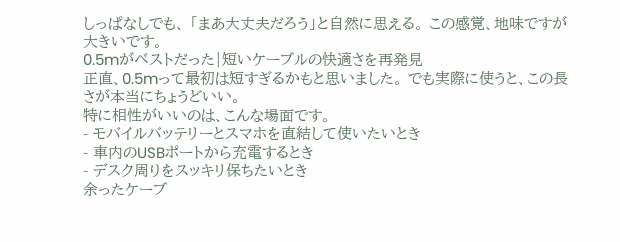しっぱなしでも、 「まあ大丈夫だろう」と自然に思える。 この感覚、地味ですが大きいです。
0.5mがベストだった|短いケーブルの快適さを再発見
正直、0.5mって最初は短すぎるかもと思いました。 でも実際に使うと、この長さが本当にちょうどいい。
特に相性がいいのは、こんな場面です。
- モバイルバッテリーとスマホを直結して使いたいとき
- 車内のUSBポートから充電するとき
- デスク周りをスッキリ保ちたいとき
余ったケーブ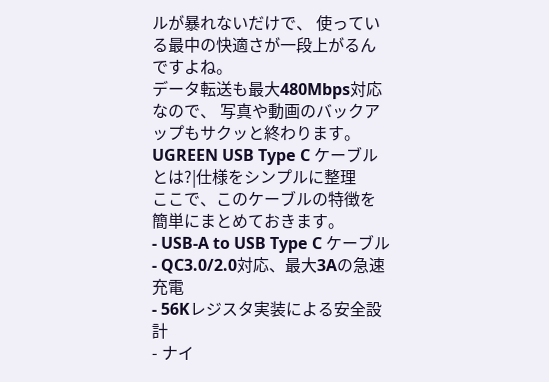ルが暴れないだけで、 使っている最中の快適さが一段上がるんですよね。
データ転送も最大480Mbps対応なので、 写真や動画のバックアップもサクッと終わります。
UGREEN USB Type C ケーブルとは?|仕様をシンプルに整理
ここで、このケーブルの特徴を簡単にまとめておきます。
- USB-A to USB Type C ケーブル
- QC3.0/2.0対応、最大3Aの急速充電
- 56Kレジスタ実装による安全設計
- ナイ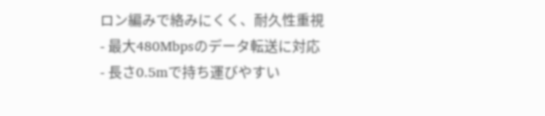ロン編みで絡みにくく、耐久性重視
- 最大480Mbpsのデータ転送に対応
- 長さ0.5mで持ち運びやすい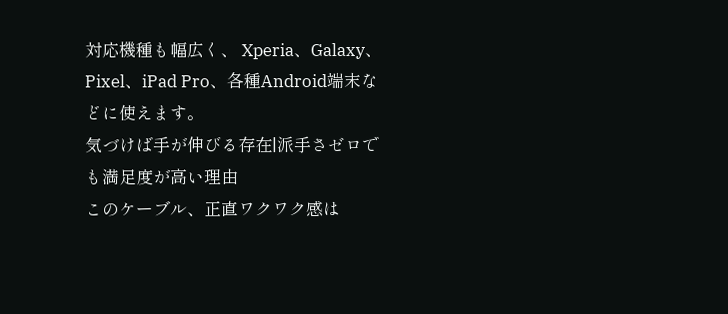対応機種も幅広く、 Xperia、Galaxy、Pixel、iPad Pro、各種Android端末などに使えます。
気づけば手が伸びる存在|派手さゼロでも満足度が高い理由
このケーブル、正直ワクワク感は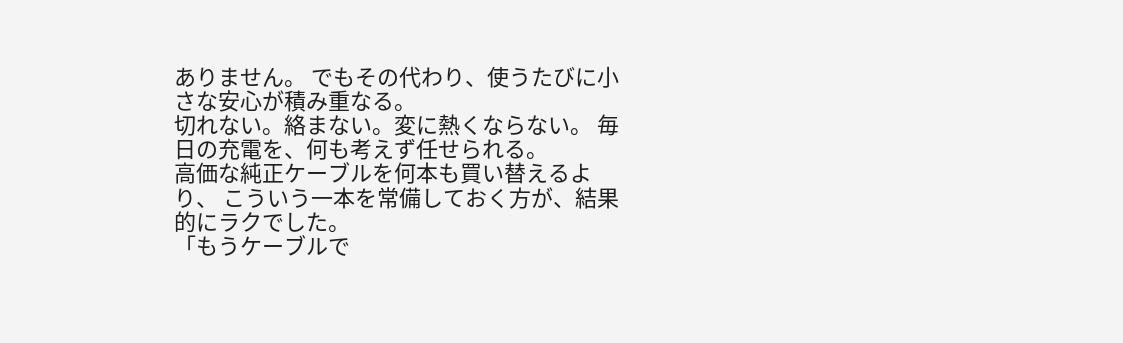ありません。 でもその代わり、使うたびに小さな安心が積み重なる。
切れない。絡まない。変に熱くならない。 毎日の充電を、何も考えず任せられる。
高価な純正ケーブルを何本も買い替えるより、 こういう一本を常備しておく方が、結果的にラクでした。
「もうケーブルで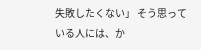失敗したくない」 そう思っている人には、か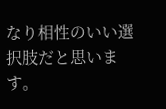なり相性のいい選択肢だと思います。